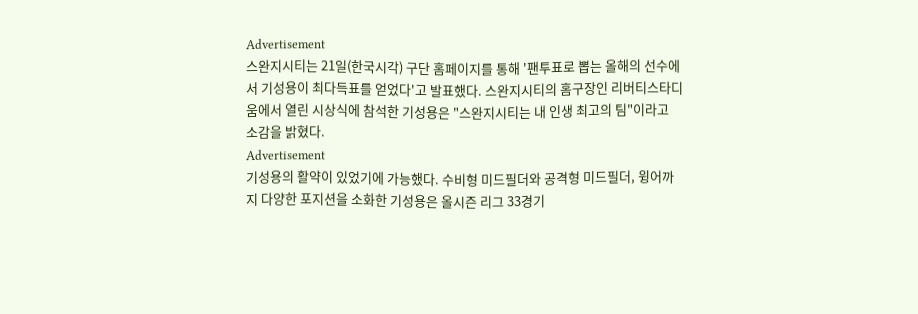Advertisement
스완지시티는 21일(한국시각) 구단 홈페이지를 통해 '팬투표로 뽑는 올해의 선수에서 기성용이 최다득표를 얻었다'고 발표했다. 스완지시티의 홈구장인 리버티스타디움에서 열린 시상식에 참석한 기성용은 "스완지시티는 내 인생 최고의 팀"이라고 소감을 밝혔다.
Advertisement
기성용의 활약이 있었기에 가능했다. 수비형 미드필더와 공격형 미드필더, 윙어까지 다양한 포지션을 소화한 기성용은 올시즌 리그 33경기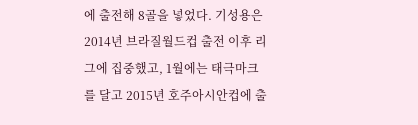에 출전해 8골을 넣었다. 기성용은 2014년 브라질월드컵 출전 이후 리그에 집중했고, 1월에는 태극마크를 달고 2015년 호주아시안컵에 출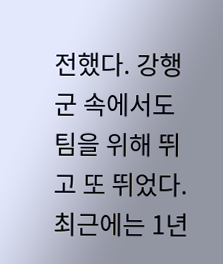전했다. 강행군 속에서도 팀을 위해 뛰고 또 뛰었다. 최근에는 1년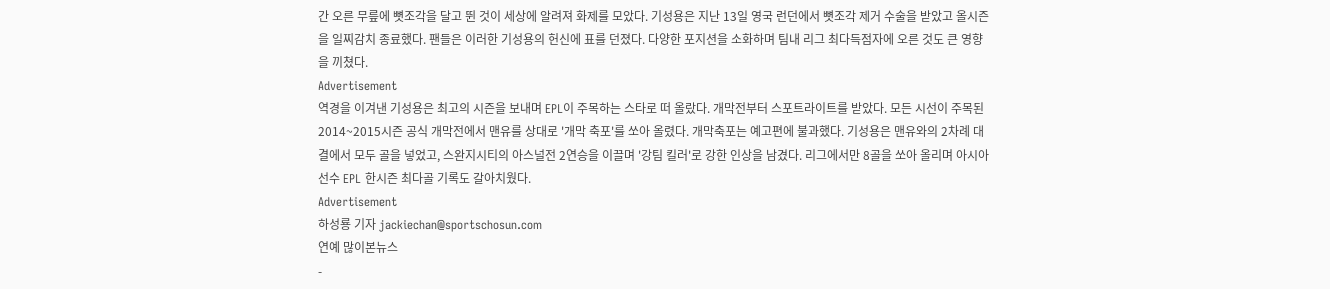간 오른 무릎에 뼛조각을 달고 뛴 것이 세상에 알려져 화제를 모았다. 기성용은 지난 13일 영국 런던에서 뼛조각 제거 수술을 받았고 올시즌을 일찌감치 종료했다. 팬들은 이러한 기성용의 헌신에 표를 던졌다. 다양한 포지션을 소화하며 팀내 리그 최다득점자에 오른 것도 큰 영향을 끼쳤다.
Advertisement
역경을 이겨낸 기성용은 최고의 시즌을 보내며 EPL이 주목하는 스타로 떠 올랐다. 개막전부터 스포트라이트를 받았다. 모든 시선이 주목된 2014~2015시즌 공식 개막전에서 맨유를 상대로 '개막 축포'를 쏘아 올렸다. 개막축포는 예고편에 불과했다. 기성용은 맨유와의 2차례 대결에서 모두 골을 넣었고, 스완지시티의 아스널전 2연승을 이끌며 '강팀 킬러'로 강한 인상을 남겼다. 리그에서만 8골을 쏘아 올리며 아시아선수 EPL 한시즌 최다골 기록도 갈아치웠다.
Advertisement
하성룡 기자 jackiechan@sportschosun.com
연예 많이본뉴스
-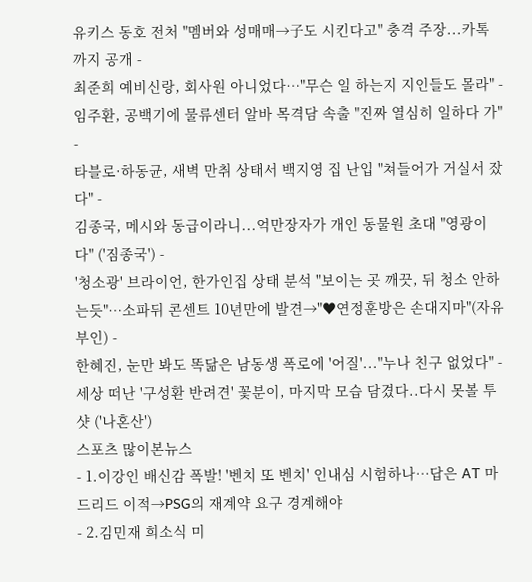유키스 동호 전처 "멤버와 성매매→子도 시킨다고" 충격 주장...카톡까지 공개 -
최준희 예비신랑, 회사원 아니었다…"무슨 일 하는지 지인들도 몰라" -
임주환, 공백기에 물류센터 알바 목격담 속출 "진짜 열심히 일하다 가" -
타블로·하동균, 새벽 만취 상태서 백지영 집 난입 "쳐들어가 거실서 잤다" -
김종국, 메시와 동급이라니...억만장자가 개인 동물원 초대 "영광이다" ('짐종국') -
'청소광' 브라이언, 한가인집 상태 분석 "보이는 곳 깨끗, 뒤 청소 안하는듯"…소파뒤 콘센트 10년만에 발견→"♥연정훈방은 손대지마"(자유부인) -
한혜진, 눈만 봐도 똑닮은 남동생 폭로에 '어질'..."누나 친구 없었다" -
세상 떠난 '구성환 반려견' 꽃분이, 마지막 모습 담겼다..다시 못볼 투샷 ('나혼산')
스포츠 많이본뉴스
- 1.이강인 배신감 폭발! '벤치 또 벤치' 인내심 시험하나…답은 AT 마드리드 이적→PSG의 재계약 요구 경계해야
- 2.김민재 희소식 미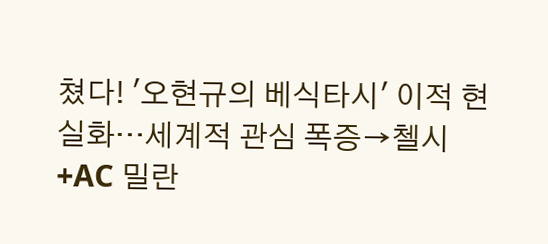쳤다! '오현규의 베식타시' 이적 현실화…세계적 관심 폭증→첼시+AC 밀란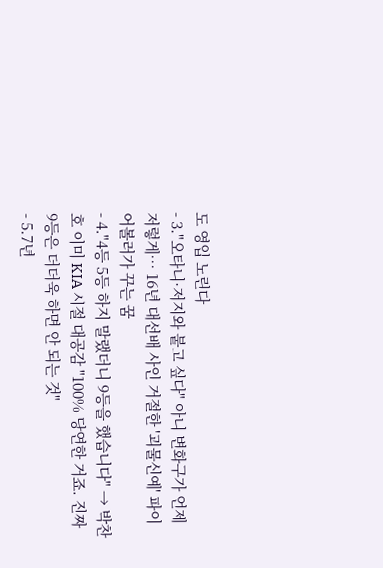도 영입 노린다
- 3."오타니·저지와 붙고 싶다" 아니 변화구가 언제 저렇게… 16년 대선배 사인 거절한 '괴물신예' 파이어볼러가 꾸는 꿈
- 4."4등 5등 하지 말랬더니 9등을 했습니다" → 박찬호 이미 KIA 시절 대공감 "100% 당연한 거죠. 진짜 9등은 더더욱 하면 안 되는 것"
- 5.7년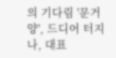의 기다림 '문거양', 드디어 터지나, 대표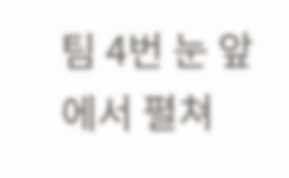팀 4번 눈 앞에서 펼쳐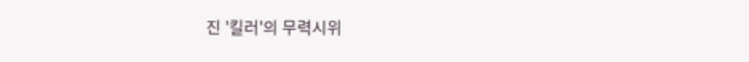진 '킬러'의 무력시위